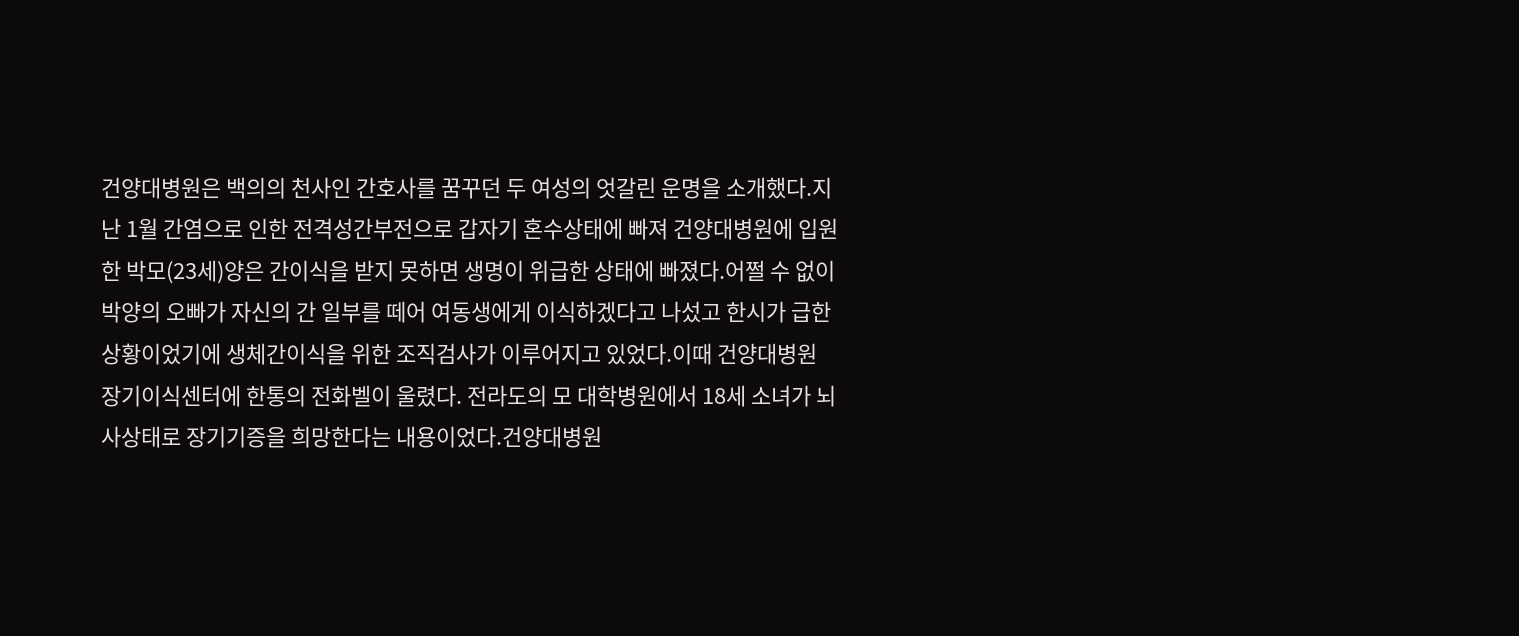건양대병원은 백의의 천사인 간호사를 꿈꾸던 두 여성의 엇갈린 운명을 소개했다.지난 1월 간염으로 인한 전격성간부전으로 갑자기 혼수상태에 빠져 건양대병원에 입원한 박모(23세)양은 간이식을 받지 못하면 생명이 위급한 상태에 빠졌다.어쩔 수 없이 박양의 오빠가 자신의 간 일부를 떼어 여동생에게 이식하겠다고 나섰고 한시가 급한 상황이었기에 생체간이식을 위한 조직검사가 이루어지고 있었다.이때 건양대병원 장기이식센터에 한통의 전화벨이 울렸다. 전라도의 모 대학병원에서 18세 소녀가 뇌사상태로 장기기증을 희망한다는 내용이었다.건양대병원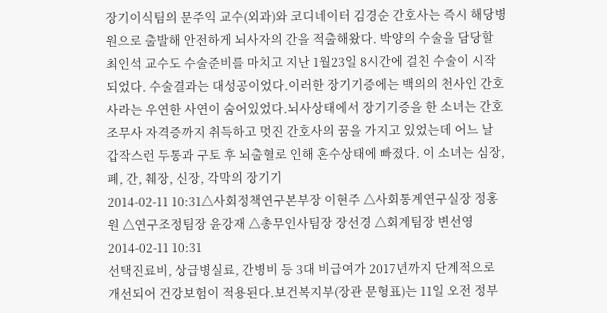장기이식팀의 문주익 교수(외과)와 코디네이터 김경순 간호사는 즉시 해당병원으로 출발해 안전하게 뇌사자의 간을 적출해왔다. 박양의 수술을 담당할 최인석 교수도 수술준비를 마치고 지난 1월23일 8시간에 걸친 수술이 시작되었다. 수술결과는 대성공이었다.이러한 장기기증에는 백의의 천사인 간호사라는 우연한 사연이 숨어있었다.뇌사상태에서 장기기증을 한 소녀는 간호조무사 자격증까지 취득하고 멋진 간호사의 꿈을 가지고 있었는데 어느 날 갑작스런 두통과 구토 후 뇌출혈로 인해 혼수상태에 빠졌다. 이 소녀는 심장, 폐, 간, 췌장, 신장, 각막의 장기기
2014-02-11 10:31△사회정책연구본부장 이현주 △사회통계연구실장 정홍원 △연구조정팀장 윤강재 △총무인사팀장 장선경 △회계팀장 변선영
2014-02-11 10:31
선택진료비, 상급병실료, 간병비 등 3대 비급여가 2017년까지 단계적으로 개선되어 건강보험이 적용된다.보건복지부(장관 문형표)는 11일 오전 정부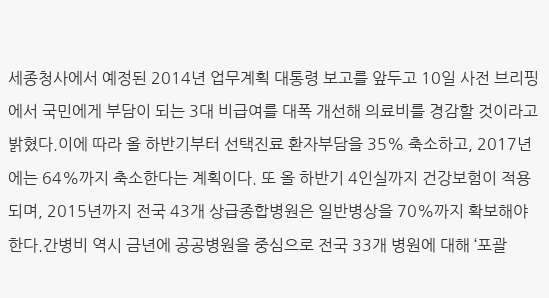세종청사에서 예정된 2014년 업무계획 대통령 보고를 앞두고 10일 사전 브리핑에서 국민에게 부담이 되는 3대 비급여를 대폭 개선해 의료비를 경감할 것이라고 밝혔다.이에 따라 올 하반기부터 선택진료 환자부담을 35% 축소하고, 2017년에는 64%까지 축소한다는 계획이다. 또 올 하반기 4인실까지 건강보험이 적용되며, 2015년까지 전국 43개 상급종합병원은 일반병상을 70%까지 확보해야 한다.간병비 역시 금년에 공공병원을 중심으로 전국 33개 병원에 대해 ‘포괄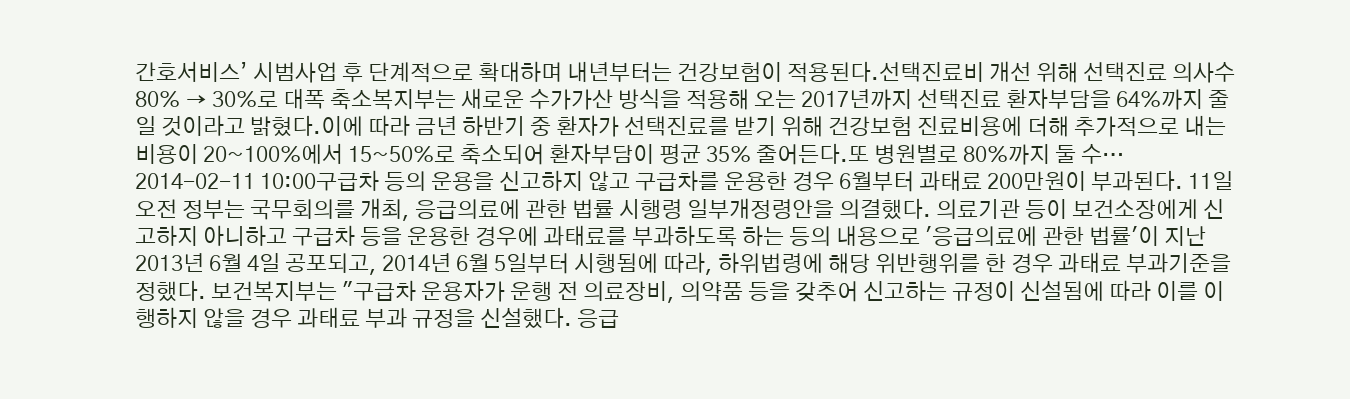간호서비스’ 시범사업 후 단계적으로 확대하며 내년부터는 건강보험이 적용된다.선택진료비 개선 위해 선택진료 의사수 80% → 30%로 대폭 축소복지부는 새로운 수가가산 방식을 적용해 오는 2017년까지 선택진료 환자부담을 64%까지 줄일 것이라고 밝혔다.이에 따라 금년 하반기 중 환자가 선택진료를 받기 위해 건강보험 진료비용에 더해 추가적으로 내는 비용이 20~100%에서 15~50%로 축소되어 환자부담이 평균 35% 줄어든다.또 병원별로 80%까지 둘 수…
2014-02-11 10:00구급차 등의 운용을 신고하지 않고 구급차를 운용한 경우 6월부터 과태료 200만원이 부과된다. 11일 오전 정부는 국무회의를 개최, 응급의료에 관한 법률 시행령 일부개정령안을 의결했다. 의료기관 등이 보건소장에게 신고하지 아니하고 구급차 등을 운용한 경우에 과태료를 부과하도록 하는 등의 내용으로 '응급의료에 관한 법률'이 지난 2013년 6월 4일 공포되고, 2014년 6월 5일부터 시행됨에 따라, 하위법령에 해당 위반행위를 한 경우 과태료 부과기준을 정했다. 보건복지부는 "구급차 운용자가 운행 전 의료장비, 의약품 등을 갖추어 신고하는 규정이 신설됨에 따라 이를 이행하지 않을 경우 과태료 부과 규정을 신설했다. 응급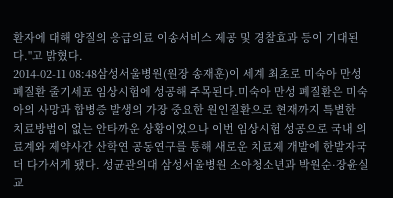환자에 대해 양질의 응급의료 이송서비스 제공 및 경찰효과 등이 기대된다."고 밝혔다.
2014-02-11 08:48삼성서울병원(원장 송재훈)이 세계 최초로 미숙아 만성폐질환 줄기세포 임상시험에 성공해 주목된다.미숙아 만성 폐질환은 미숙아의 사망과 합병증 발생의 가장 중요한 원인질환으로 현재까지 특별한 치료방법이 없는 안타까운 상황이었으나 이번 임상시험 성공으로 국내 의료계와 제약사간 산학연 공동연구를 통해 새로운 치료제 개발에 한발자국 더 다가서게 됐다. 성균관의대 삼성서울병원 소아청소년과 박원순·장윤실 교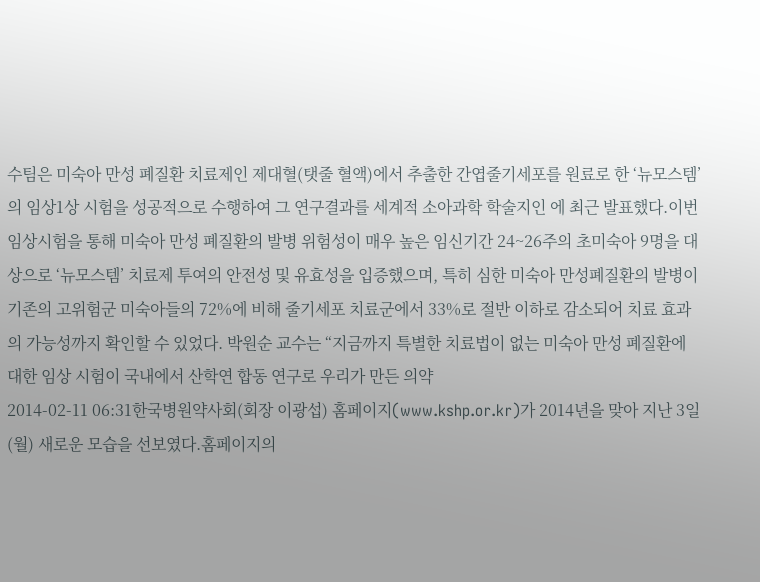수팀은 미숙아 만성 폐질환 치료제인 제대혈(탯줄 혈액)에서 추출한 간엽줄기세포를 원료로 한 ‘뉴모스템’의 임상1상 시험을 성공적으로 수행하여 그 연구결과를 세계적 소아과학 학술지인 에 최근 발표했다.이번 임상시험을 통해 미숙아 만성 폐질환의 발병 위험성이 매우 높은 임신기간 24~26주의 초미숙아 9명을 대상으로 ‘뉴모스템’ 치료제 투여의 안전성 및 유효성을 입증했으며, 특히 심한 미숙아 만성폐질환의 발병이 기존의 고위험군 미숙아들의 72%에 비해 줄기세포 치료군에서 33%로 절반 이하로 감소되어 치료 효과의 가능성까지 확인할 수 있었다. 박원순 교수는 “지금까지 특별한 치료법이 없는 미숙아 만성 폐질환에 대한 임상 시험이 국내에서 산학연 합동 연구로 우리가 만든 의약
2014-02-11 06:31한국병원약사회(회장 이광섭) 홈페이지(www.kshp.or.kr)가 2014년을 맞아 지난 3일(월) 새로운 모습을 선보였다.홈페이지의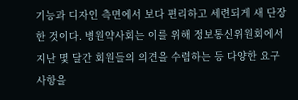기능과 디자인 측면에서 보다 편리하고 세련되게 새 단장한 것이다. 병원약사회는 이를 위해 정보통신위원회에서 지난 몇 달간 회원들의 의견을 수렴하는 등 다양한 요구사항을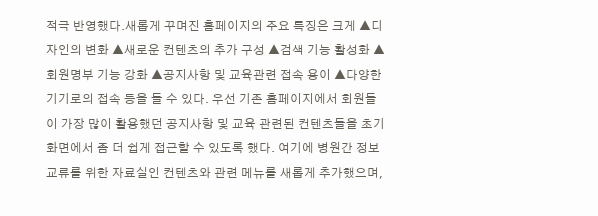적극 반영했다.새롭게 꾸며진 홈페이지의 주요 특징은 크게 ▲디자인의 변화 ▲새로운 컨텐츠의 추가 구성 ▲검색 기능 활성화 ▲회원명부 기능 강화 ▲공지사항 및 교육관련 접속 용이 ▲다양한 기기로의 접속 등을 들 수 있다. 우선 기존 홈페이지에서 회원들이 가장 많이 활용했던 공지사항 및 교육 관련된 컨텐츠들을 초기화면에서 좀 더 쉽게 접근할 수 있도록 했다. 여기에 병원간 정보교류를 위한 자료실인 컨텐츠와 관련 메뉴를 새롭게 추가했으며,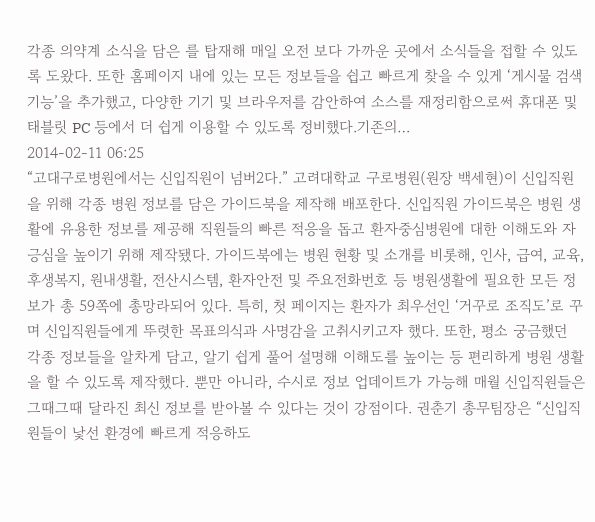각종 의약계 소식을 담은 를 탑재해 매일 오전 보다 가까운 곳에서 소식들을 접할 수 있도록 도왔다. 또한 홈페이지 내에 있는 모든 정보들을 쉽고 빠르게 찾을 수 있게 ‘게시물 검색 기능’을 추가했고, 다양한 기기 및 브라우저를 감안하여 소스를 재정리함으로써 휴대폰 및 태블릿 PC 등에서 더 쉽게 이용할 수 있도록 정비했다.기존의…
2014-02-11 06:25
“고대구로병원에서는 신입직원이 넘버2다.” 고려대학교 구로병원(원장 백세현)이 신입직원을 위해 각종 병원 정보를 담은 가이드북을 제작해 배포한다. 신입직원 가이드북은 병원 생활에 유용한 정보를 제공해 직원들의 빠른 적응을 돕고 환자중심병원에 대한 이해도와 자긍심을 높이기 위해 제작됐다. 가이드북에는 병원 현황 및 소개를 비롯해, 인사, 급여, 교육, 후생복지, 원내생활, 전산시스템, 환자안전 및 주요전화번호 등 병원생활에 필요한 모든 정보가 총 59쪽에 총망라되어 있다. 특히, 첫 페이지는 환자가 최우선인 ‘거꾸로 조직도’로 꾸며 신입직원들에게 뚜렷한 목표의식과 사명감을 고취시키고자 했다. 또한, 평소 궁금했던 각종 정보들을 알차게 담고, 알기 쉽게 풀어 설명해 이해도를 높이는 등 편리하게 병원 생활을 할 수 있도록 제작했다. 뿐만 아니라, 수시로 정보 업데이트가 가능해 매월 신입직원들은 그때그때 달라진 최신 정보를 받아볼 수 있다는 것이 강점이다. 권춘기 총무팀장은 “신입직원들이 낯선 환경에 빠르게 적응하도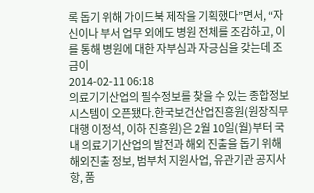록 돕기 위해 가이드북 제작을 기획했다”면서, “자신이나 부서 업무 외에도 병원 전체를 조감하고, 이를 통해 병원에 대한 자부심과 자긍심을 갖는데 조금이
2014-02-11 06:18
의료기기산업의 필수정보를 찾을 수 있는 종합정보시스템이 오픈됐다.한국보건산업진흥원(원장직무대행 이정석, 이하 진흥원)은 2월 10일(월)부터 국내 의료기기산업의 발전과 해외 진출을 돕기 위해 해외진출 정보, 범부처 지원사업, 유관기관 공지사항, 품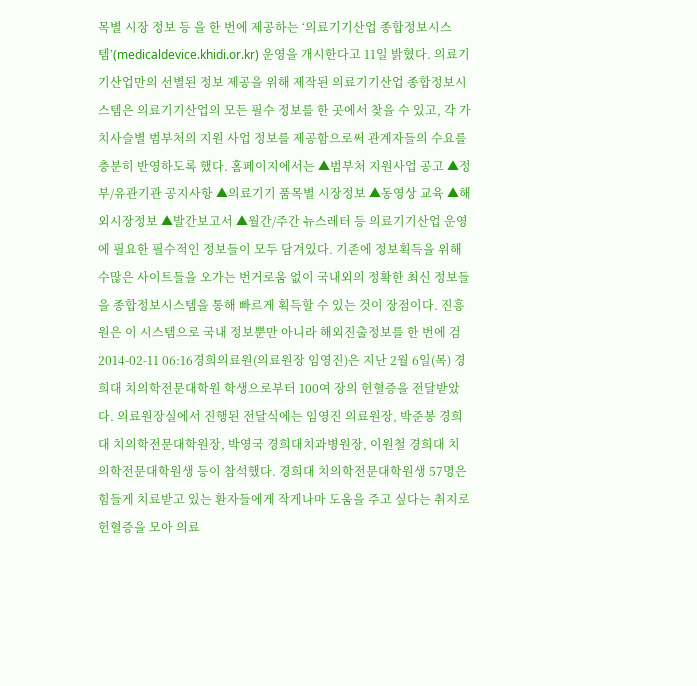목별 시장 정보 등 을 한 번에 제공하는 ‘의료기기산업 종합정보시스템’(medicaldevice.khidi.or.kr) 운영을 개시한다고 11일 밝혔다. 의료기기산업만의 선별된 정보 제공을 위해 제작된 의료기기산업 종합정보시스템은 의료기기산업의 모든 필수 정보를 한 곳에서 찾을 수 있고, 각 가치사슬별 범부처의 지원 사업 정보를 제공함으로써 관계자들의 수요를 충분히 반영하도록 했다. 홈페이지에서는 ▲범부처 지원사업 공고 ▲정부/유관기관 공지사항 ▲의료기기 품목별 시장정보 ▲동영상 교육 ▲해외시장정보 ▲발간보고서 ▲월간/주간 뉴스레터 등 의료기기산업 운영에 필요한 필수적인 정보들이 모두 담겨있다. 기존에 정보획득을 위해 수많은 사이트들을 오가는 번거로움 없이 국내외의 정확한 최신 정보들을 종합정보시스템을 통해 빠르게 획득할 수 있는 것이 장점이다. 진흥원은 이 시스템으로 국내 정보뿐만 아니라 해외진출정보를 한 번에 검
2014-02-11 06:16경희의료원(의료원장 임영진)은 지난 2월 6일(목) 경희대 치의학전문대학원 학생으로부터 100여 장의 헌혈증을 전달받았다. 의료원장실에서 진행된 전달식에는 임영진 의료원장, 박준봉 경희대 치의학전문대학원장, 박영국 경희대치과병원장, 이원철 경희대 치의학전문대학원생 등이 참석했다. 경희대 치의학전문대학원생 57명은 힘들게 치료받고 있는 환자들에게 작게나마 도움을 주고 싶다는 취지로 헌혈증을 모아 의료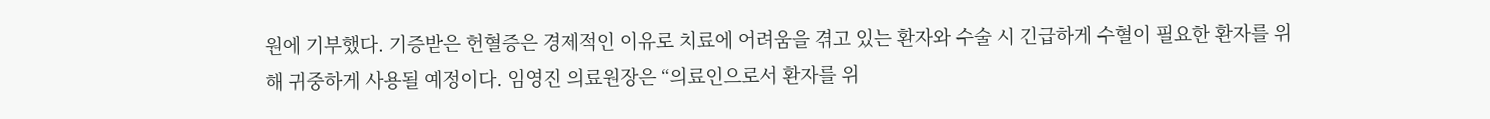원에 기부했다. 기증받은 헌혈증은 경제적인 이유로 치료에 어려움을 겪고 있는 환자와 수술 시 긴급하게 수혈이 필요한 환자를 위해 귀중하게 사용될 예정이다. 임영진 의료원장은 “의료인으로서 환자를 위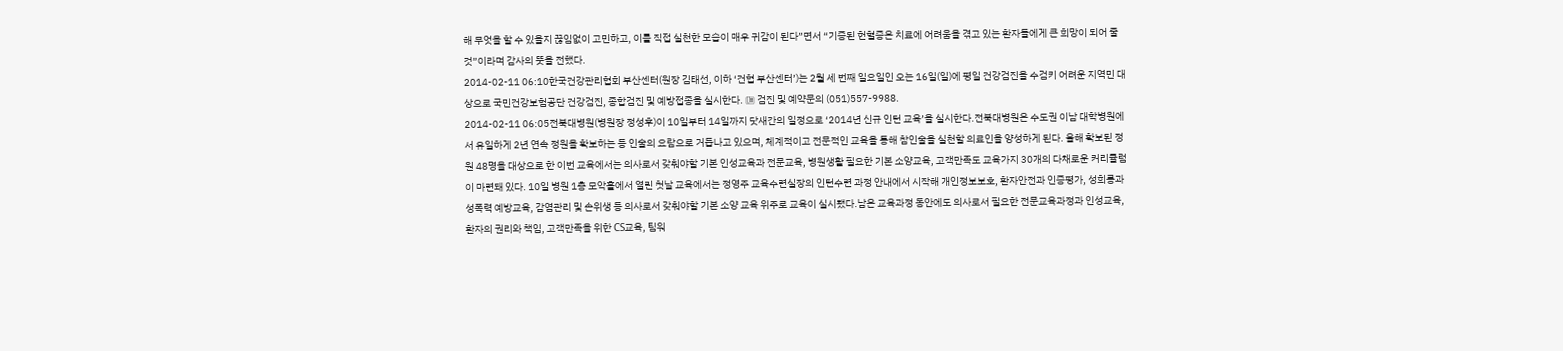해 무엇을 할 수 있을지 끊임없이 고민하고, 이를 직접 실천한 모습이 매우 귀감이 된다”면서 “기증된 헌혈증은 치료에 어려움을 겪고 있는 환자들에게 큰 희망이 되어 줄 것”이라며 감사의 뜻을 전했다.
2014-02-11 06:10한국건강관리협회 부산센터(원장 김태선, 이하 ‘건협 부산센터’)는 2월 세 번째 일요일인 오는 16일(일)에 평일 건강검진을 수검키 어려운 지역민 대상으로 국민건강보험공단 건강검진, 종합검진 및 예방접종을 실시한다. ☏ 검진 및 예약문의 (051)557-9988.
2014-02-11 06:05전북대병원(병원장 정성후)이 10일부터 14일까지 닷새간의 일정으로 ‘2014년 신규 인턴 교육’을 실시한다.전북대병원은 수도권 이남 대학병원에서 유일하게 2년 연속 정원을 확보하는 등 인술의 요람으로 거듭나고 있으며, 체계적이고 전문적인 교육을 통해 참인술을 실천할 의료인을 양성하게 된다. 올해 확보된 정원 48명을 대상으로 한 이번 교육에서는 의사로서 갖춰야할 기본 인성교육과 전문교육, 병원생활 필요한 기본 소양교육, 고객만족도 교육가지 30개의 다채로운 커리큘럼이 마련돼 있다. 10일 병원 1층 모악홀에서 열린 첫날 교육에서는 정영주 교육수련실장의 인턴수련 과정 안내에서 시작해 개인정보보호, 환자안전과 인증평가, 성희롱과 성폭력 예방교육, 감염관리 및 손위생 등 의사로서 갖춰야할 기본 소양 교육 위주로 교육이 실시됐다.남은 교육과정 동안에도 의사로서 필요한 전문교육과정과 인성교육, 환자의 권리와 책임, 고객만족을 위한 CS교육, 팀워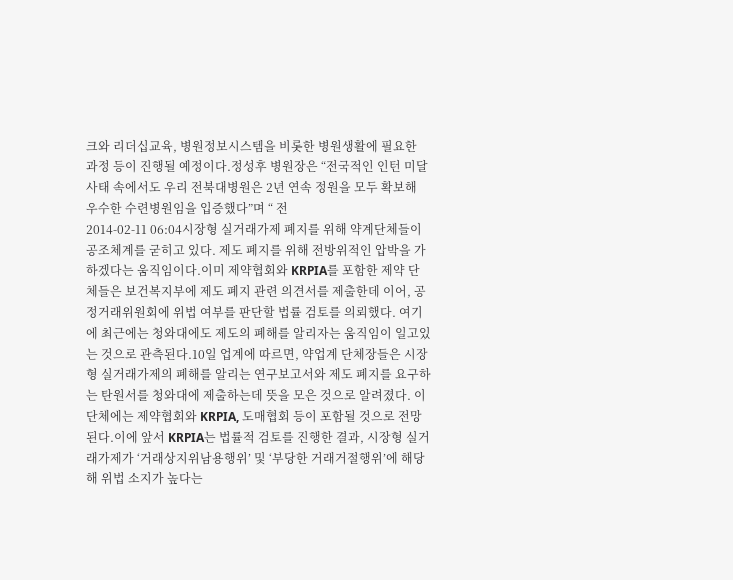크와 리더십교육, 병원정보시스템을 비롯한 병원생활에 필요한 과정 등이 진행될 예정이다.정성후 병원장은 “전국적인 인턴 미달 사태 속에서도 우리 전북대병원은 2년 연속 정원을 모두 확보해 우수한 수련병원임을 입증했다”며 “ 전
2014-02-11 06:04시장형 실거래가제 폐지를 위해 약계단체들이 공조체계를 굳히고 있다. 제도 폐지를 위해 전방위적인 압박을 가하겠다는 움직임이다.이미 제약협회와 KRPIA를 포함한 제약 단체들은 보건복지부에 제도 폐지 관련 의견서를 제출한데 이어, 공정거래위원회에 위법 여부를 판단할 법률 검토를 의뢰했다. 여기에 최근에는 청와대에도 제도의 폐해를 알리자는 움직임이 일고있는 것으로 관측된다.10일 업계에 따르면, 약업계 단체장들은 시장형 실거래가제의 폐해를 알리는 연구보고서와 제도 폐지를 요구하는 탄원서를 청와대에 제출하는데 뜻을 모은 것으로 알려졌다. 이 단체에는 제약협회와 KRPIA, 도매협회 등이 포함될 것으로 전망된다.이에 앞서 KRPIA는 법률적 검토를 진행한 결과, 시장형 실거래가제가 ‘거래상지위남용행위’ 및 ‘부당한 거래거절행위’에 해당해 위법 소지가 높다는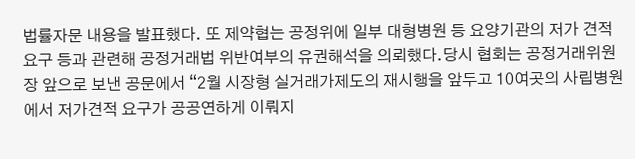법률자문 내용을 발표했다. 또 제약협는 공정위에 일부 대형병원 등 요양기관의 저가 견적 요구 등과 관련해 공정거래법 위반여부의 유권해석을 의뢰했다.당시 협회는 공정거래위원장 앞으로 보낸 공문에서 “2월 시장형 실거래가제도의 재시행을 앞두고 10여곳의 사립병원에서 저가견적 요구가 공공연하게 이뤄지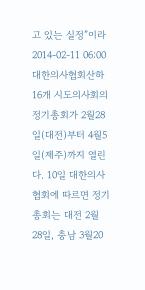고 있는 실정”이라
2014-02-11 06:00
대한의사협회산하 16개 시도의사회의 정기총회가 2월28일(대전)부터 4월5일(제주)까지 열린다. 10일 대한의사협회에 따르면 정기총회는 대전 2월 28일, 충남 3월20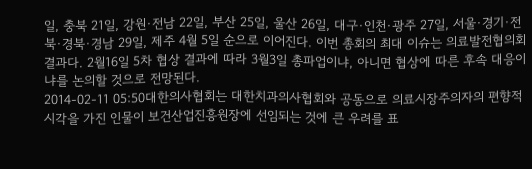일, 충북 21일, 강원·전남 22일, 부산 25일, 울산 26일, 대구·인천·광주 27일, 서울·경기·전북·경북·경남 29일, 제주 4월 5일 순으로 이어진다. 이번 총회의 최대 이슈는 의료발전협의회 결과다. 2월16일 5차 협상 결과에 따라 3월3일 총파업이냐, 아니면 협상에 따른 후속 대응이냐를 논의할 것으로 전망된다.
2014-02-11 05:50대한의사협회는 대한치과의사협회와 공동으로 의료시장주의자의 편향적 시각을 가진 인물이 보건산업진흥원장에 선임되는 것에 큰 우려를 표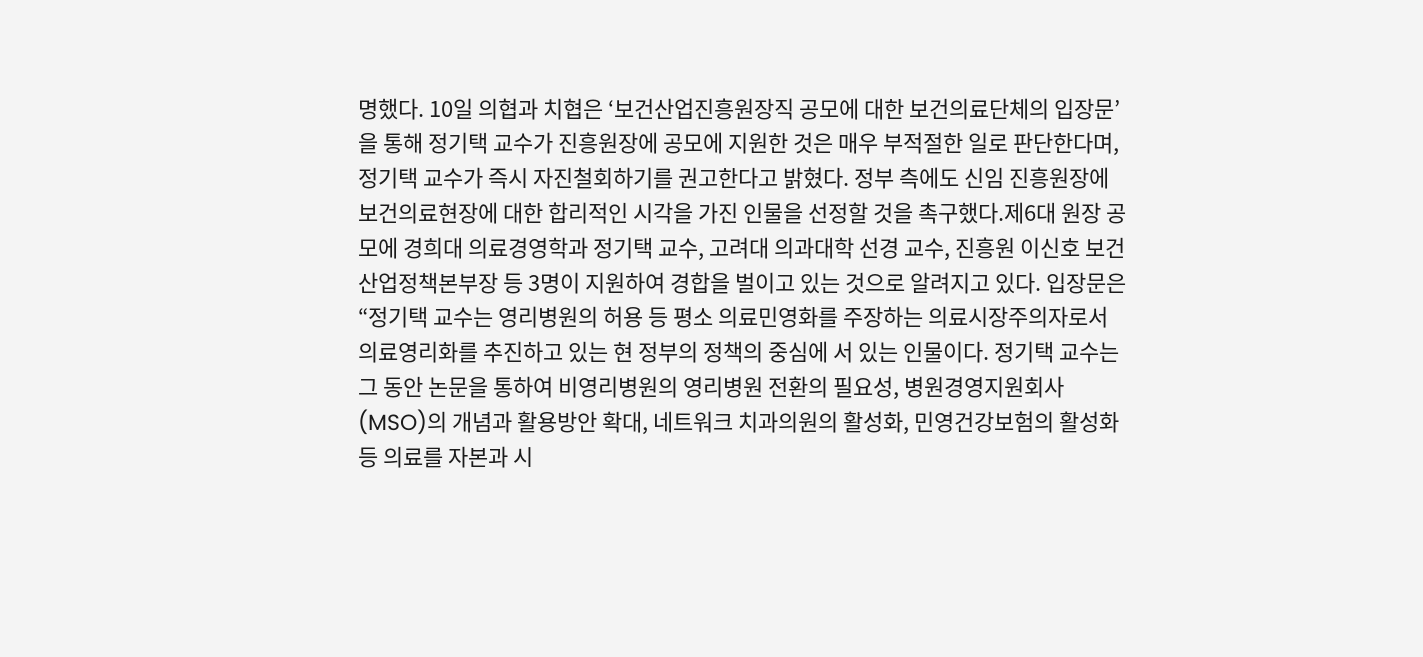명했다. 10일 의협과 치협은 ‘보건산업진흥원장직 공모에 대한 보건의료단체의 입장문’을 통해 정기택 교수가 진흥원장에 공모에 지원한 것은 매우 부적절한 일로 판단한다며, 정기택 교수가 즉시 자진철회하기를 권고한다고 밝혔다. 정부 측에도 신임 진흥원장에 보건의료현장에 대한 합리적인 시각을 가진 인물을 선정할 것을 촉구했다.제6대 원장 공모에 경희대 의료경영학과 정기택 교수, 고려대 의과대학 선경 교수, 진흥원 이신호 보건산업정책본부장 등 3명이 지원하여 경합을 벌이고 있는 것으로 알려지고 있다. 입장문은 “정기택 교수는 영리병원의 허용 등 평소 의료민영화를 주장하는 의료시장주의자로서 의료영리화를 추진하고 있는 현 정부의 정책의 중심에 서 있는 인물이다. 정기택 교수는 그 동안 논문을 통하여 비영리병원의 영리병원 전환의 필요성, 병원경영지원회사(MSO)의 개념과 활용방안 확대, 네트워크 치과의원의 활성화, 민영건강보험의 활성화 등 의료를 자본과 시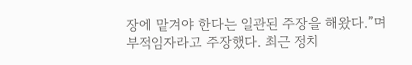장에 맡겨야 한다는 일관된 주장을 해왔다.”며 부적임자라고 주장했다. 최근 정치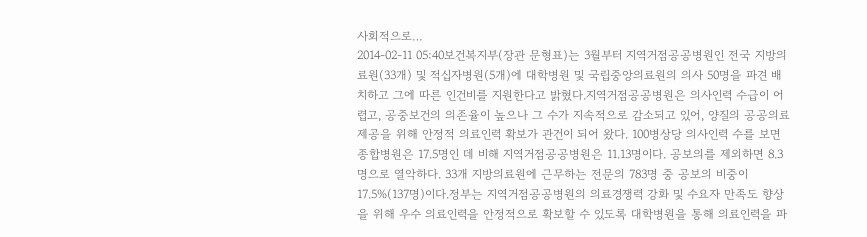사회적으로…
2014-02-11 05:40보건복지부(장관 문형표)는 3월부터 지역거점공공병원인 전국 지방의료원(33개) 및 적십자병원(5개)에 대학병원 및 국립중앙의료원의 의사 50명을 파견 배치하고 그에 따른 인건비를 지원한다고 밝혔다.지역거점공공병원은 의사인력 수급이 어렵고, 공중보건의 의존율이 높으나 그 수가 지속적으로 감소되고 있어, 양질의 공공의료 제공을 위해 안정적 의료인력 확보가 관건이 되어 왔다. 100병상당 의사인력 수를 보면 종합병원은 17.5명인 데 비해 지역거점공공병원은 11.13명이다. 공보의를 제외하면 8.3명으로 열악하다. 33개 지방의료원에 근무하는 전문의 783명 중 공보의 비중이 17.5%(137명)이다.정부는 지역거점공공병원의 의료경쟁력 강화 및 수요자 만족도 향상을 위해 우수 의료인력을 안정적으로 확보할 수 있도록 대학병원을 통해 의료인력을 파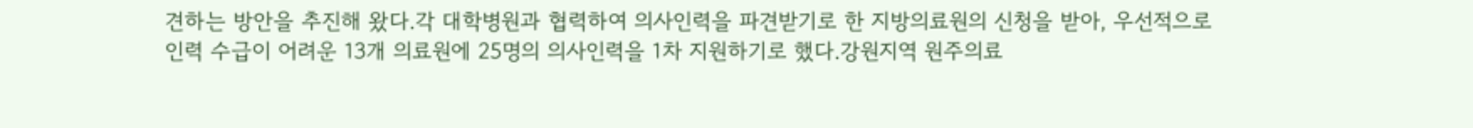견하는 방안을 추진해 왔다.각 대학병원과 협력하여 의사인력을 파견받기로 한 지방의료원의 신청을 받아, 우선적으로 인력 수급이 어려운 13개 의료원에 25명의 의사인력을 1차 지원하기로 했다.강원지역 원주의료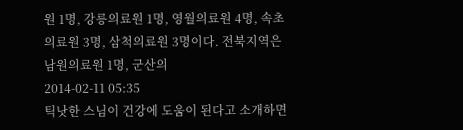원 1명, 강릉의료원 1명, 영월의료원 4명, 속초의료원 3명, 삼척의료원 3명이다. 전북지역은 남원의료원 1명, 군산의
2014-02-11 05:35
틱낫한 스님이 건강에 도움이 된다고 소개하면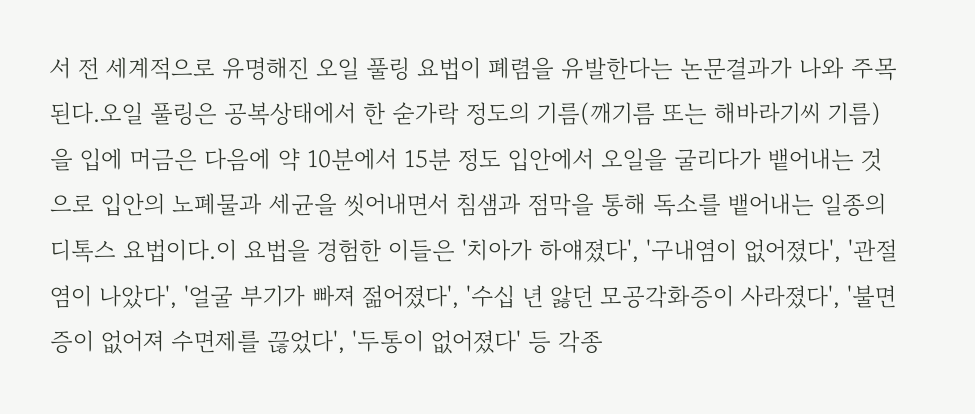서 전 세계적으로 유명해진 오일 풀링 요법이 폐렴을 유발한다는 논문결과가 나와 주목된다.오일 풀링은 공복상태에서 한 숟가락 정도의 기름(깨기름 또는 해바라기씨 기름)을 입에 머금은 다음에 약 10분에서 15분 정도 입안에서 오일을 굴리다가 뱉어내는 것으로 입안의 노폐물과 세균을 씻어내면서 침샘과 점막을 통해 독소를 뱉어내는 일종의 디톡스 요법이다.이 요법을 경험한 이들은 '치아가 하얘졌다', '구내염이 없어졌다', '관절염이 나았다', '얼굴 부기가 빠져 젊어졌다', '수십 년 앓던 모공각화증이 사라졌다', '불면증이 없어져 수면제를 끊었다', '두통이 없어졌다' 등 각종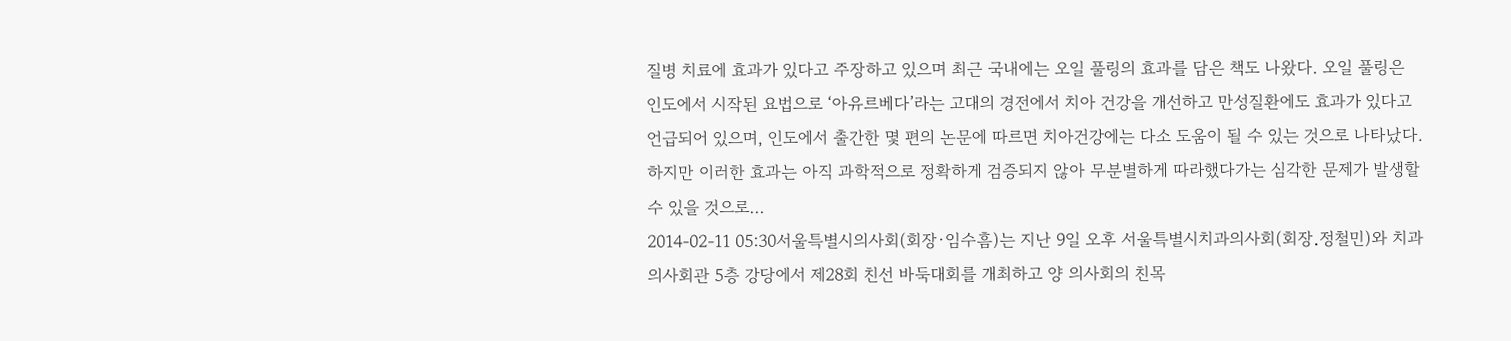질병 치료에 효과가 있다고 주장하고 있으며 최근 국내에는 오일 풀링의 효과를 담은 책도 나왔다. 오일 풀링은 인도에서 시작된 요법으로 ‘아유르베다’라는 고대의 경전에서 치아 건강을 개선하고 만성질환에도 효과가 있다고 언급되어 있으며, 인도에서 출간한 몇 편의 논문에 따르면 치아건강에는 다소 도움이 될 수 있는 것으로 나타났다. 하지만 이러한 효과는 아직 과학적으로 정확하게 검증되지 않아 무분별하게 따라했다가는 심각한 문제가 발생할 수 있을 것으로…
2014-02-11 05:30서울특별시의사회(회장·임수흠)는 지난 9일 오후 서울특별시치과의사회(회장․정철민)와 치과의사회관 5층 강당에서 제28회 친선 바둑대회를 개최하고 양 의사회의 친목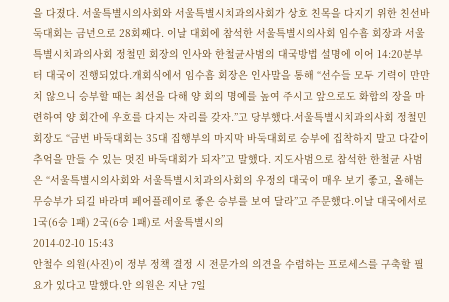을 다졌다. 서울특별시의사회와 서울특별시치과의사회가 상호 친목을 다지기 위한 친선바둑대회는 금년으로 28회째다. 이날 대회에 참석한 서울특별시의사회 임수흠 회장과 서울특별시치과의사회 정철민 회장의 인사와 한철균사범의 대국방법 설명에 이어 14:20분부터 대국이 진행되었다.개회식에서 임수흠 회장은 인사말을 통해 “선수들 모두 기력이 만만치 않으니 승부할 때는 최선을 다해 양 회의 명예를 높여 주시고 앞으로도 화합의 장을 마련하여 양 회간에 우호를 다지는 자리를 갖자.”고 당부했다.서울특별시치과의사회 정철민 회장도 “금번 바둑대회는 35대 집행부의 마지막 바둑대회로 승부에 집착하지 말고 다같이 추억을 만들 수 있는 멋진 바둑대회가 되자”고 말했다. 지도사범으로 참석한 한철균 사범은 “서울특별시의사회와 서울특별시치과의사회의 우정의 대국이 매우 보기 좋고, 올해는 무승부가 되길 바라며 페어플레이로 좋은 승부를 보여 달라”고 주문했다.이날 대국에서로 1국(6승 1패) 2국(6승 1패)로 서울특별시의
2014-02-10 15:43
안철수 의원(사진)이 정부 정책 결정 시 전문가의 의견을 수렴하는 프로세스를 구축할 필요가 있다고 말했다.안 의원은 지난 7일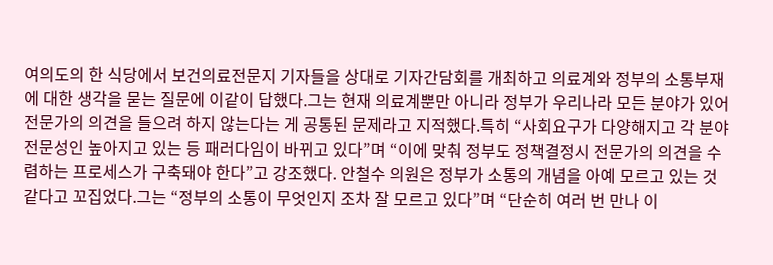여의도의 한 식당에서 보건의료전문지 기자들을 상대로 기자간담회를 개최하고 의료계와 정부의 소통부재에 대한 생각을 묻는 질문에 이같이 답했다.그는 현재 의료계뿐만 아니라 정부가 우리나라 모든 분야가 있어 전문가의 의견을 들으려 하지 않는다는 게 공통된 문제라고 지적했다.특히 “사회요구가 다양해지고 각 분야 전문성인 높아지고 있는 등 패러다임이 바뀌고 있다”며 “이에 맞춰 정부도 정책결정시 전문가의 의견을 수렴하는 프로세스가 구축돼야 한다”고 강조했다. 안철수 의원은 정부가 소통의 개념을 아예 모르고 있는 것 같다고 꼬집었다.그는 “정부의 소통이 무엇인지 조차 잘 모르고 있다”며 “단순히 여러 번 만나 이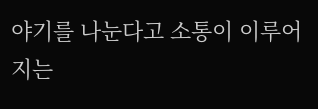야기를 나눈다고 소통이 이루어지는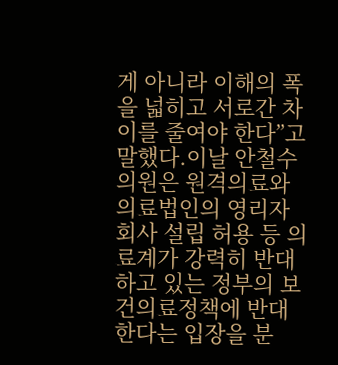게 아니라 이해의 폭을 넓히고 서로간 차이를 줄여야 한다”고 말했다.이날 안철수 의원은 원격의료와 의료법인의 영리자회사 설립 허용 등 의료계가 강력히 반대하고 있는 정부의 보건의료정책에 반대한다는 입장을 분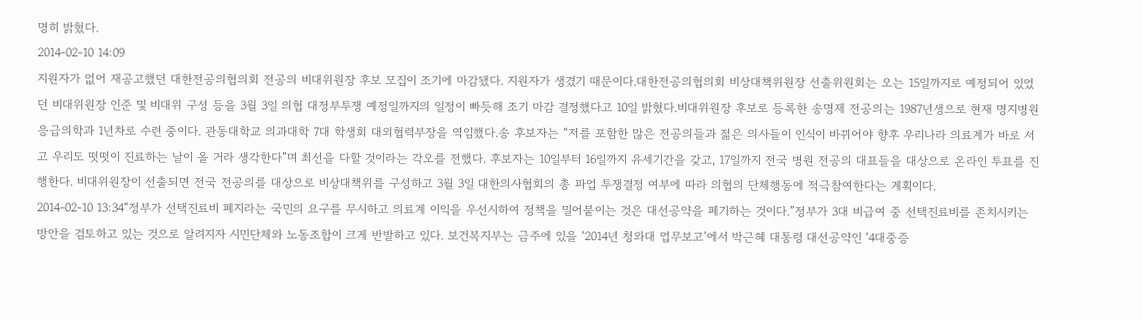명히 밝혔다.
2014-02-10 14:09
지원자가 없어 재공고했던 대한전공의협의회 전공의 비대위원장 후보 모집이 조기에 마감됐다. 지원자가 생겼기 때문이다.대한전공의협의회 비상대책위원장 선출위원회는 오는 15일까지로 예정되어 있었던 비대위원장 인준 및 비대위 구성 등을 3월 3일 의협 대정부투쟁 예정일까지의 일정이 빠듯해 조기 마감 결정했다고 10일 밝혔다.비대위원장 후보로 등록한 송명제 전공의는 1987년생으로 현재 명지병원 응급의학과 1년차로 수련 중이다. 관동대학교 의과대학 7대 학생회 대외협력부장을 역임했다.송 후보자는 “저를 포함한 많은 전공의들과 젊은 의사들이 인식이 바뀌어야 향후 우리나라 의료계가 바로 서고 우리도 떳떳이 진료하는 날이 올 거라 생각한다”며 최선을 다할 것이라는 각오를 전했다. 후보자는 10일부터 16일까지 유세기간을 갖고, 17일까지 전국 병원 전공의 대표들을 대상으로 온라인 투표를 진행한다. 비대위원장이 선출되면 전국 전공의를 대상으로 비상대책위를 구성하고 3월 3일 대한의사협회의 총 파업 투쟁결정 여부에 따라 의협의 단체행동에 적극참여한다는 계획이다.
2014-02-10 13:34“정부가 선택진료비 폐지라는 국민의 요구를 무시하고 의료계 이익을 우선시하여 정책을 밀어붙이는 것은 대선공약을 폐기하는 것이다.”정부가 3대 비급여 중 선택진료비를 존치시키는 방안을 검토하고 있는 것으로 알려지자 시민단체와 노동조합이 크게 반발하고 있다. 보건복지부는 금주에 있을 ‘2014년 청와대 업무보고’에서 박근혜 대통령 대선공약인 ‘4대중증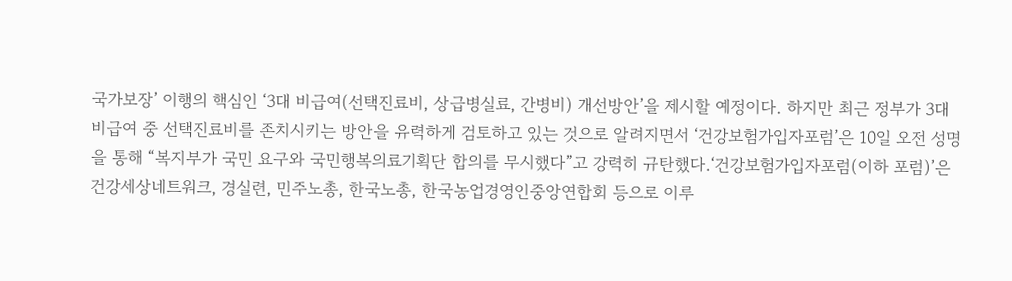국가보장’ 이행의 핵심인 ‘3대 비급여(선택진료비, 상급병실료, 간병비) 개선방안’을 제시할 예정이다. 하지만 최근 정부가 3대 비급여 중 선택진료비를 존치시키는 방안을 유력하게 검토하고 있는 것으로 알려지면서 ‘건강보험가입자포럼’은 10일 오전 성명을 통해 “복지부가 국민 요구와 국민행복의료기획단 합의를 무시했다”고 강력히 규탄했다.‘건강보험가입자포럼(이하 포럼)’은 건강세상네트워크, 경실련, 민주노총, 한국노총, 한국농업경영인중앙연합회 등으로 이루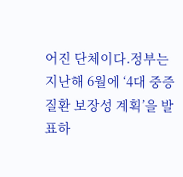어진 단체이다.정부는 지난해 6월에 ‘4대 중증질환 보장성 계획’을 발표하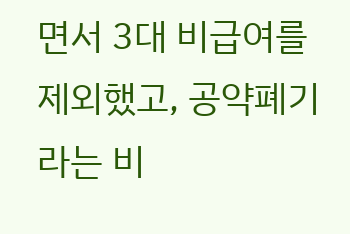면서 3대 비급여를 제외했고, 공약폐기라는 비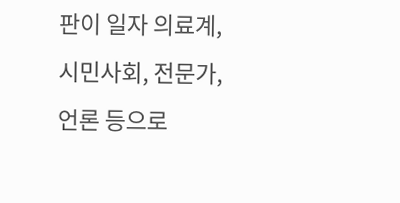판이 일자 의료계, 시민사회, 전문가, 언론 등으로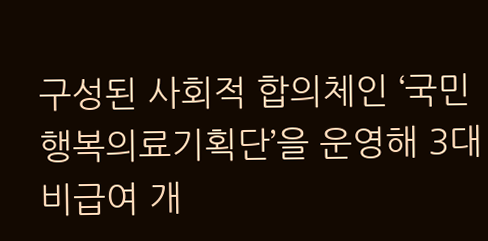구성된 사회적 합의체인 ‘국민행복의료기획단’을 운영해 3대 비급여 개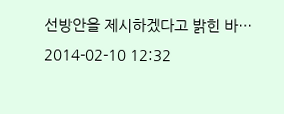선방안을 제시하겠다고 밝힌 바…
2014-02-10 12:32